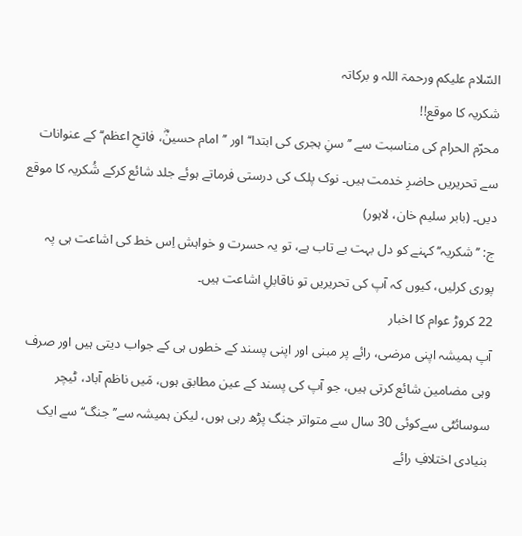السّلام علیکم ورحمۃ اللہ و برکاتہ
شکریہ کا موقع!!
محرّم الحرام کی مناسبت سے ’’سنِ ہجری کی ابتدا‘‘ اور ’’امام حسینؓ، فاتحِ اعظم‘‘ کے عنوانات سے تحریریں حاضرِ خدمت ہیں۔ نوک پلک کی درستی فرماتے ہوئے جلد شائع کرکے شُکریہ کا موقع دیں۔ (بابر سلیم خان، لاہور)
ج: ’’شکریہ‘‘ کہنے کو دل بہت بے تاب ہے، تو یہ حسرت و خواہش اِس خط کی اشاعت ہی پہ پوری کرلیں، کیوں کہ آپ کی تحریریں تو ناقابلِ اشاعت ہیں۔
22 کروڑ عوام کا اخبار
آپ ہمیشہ اپنی مرضی، رائے پر مبنی اور اپنی پسند کے خطوں ہی کے جواب دیتی ہیں اور صرف وہی مضامین شائع کرتی ہیں، جو آپ کی پسند کے عین مطابق ہوں، مَیں ناظم آباد، ٹیچر سوسائٹی سےکوئی 30 سال سے متواتر جنگ پڑھ رہی ہوں، لیکن ہمیشہ سے’’جنگ‘‘ سے ایک بنیادی اختلافِ رائے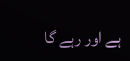ہے اور رہے گا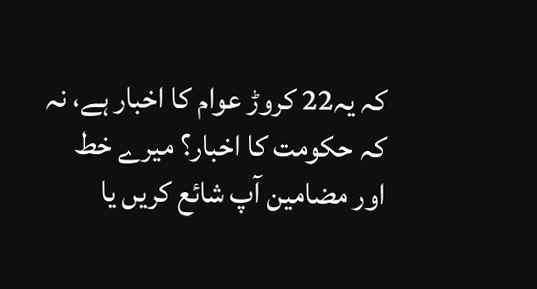کہ یہ22 کروڑ عوام کا اخبار ہے، نہ کہ حکومت کا اخبار؟ میرے خط اور مضامین آپ شائع کریں یا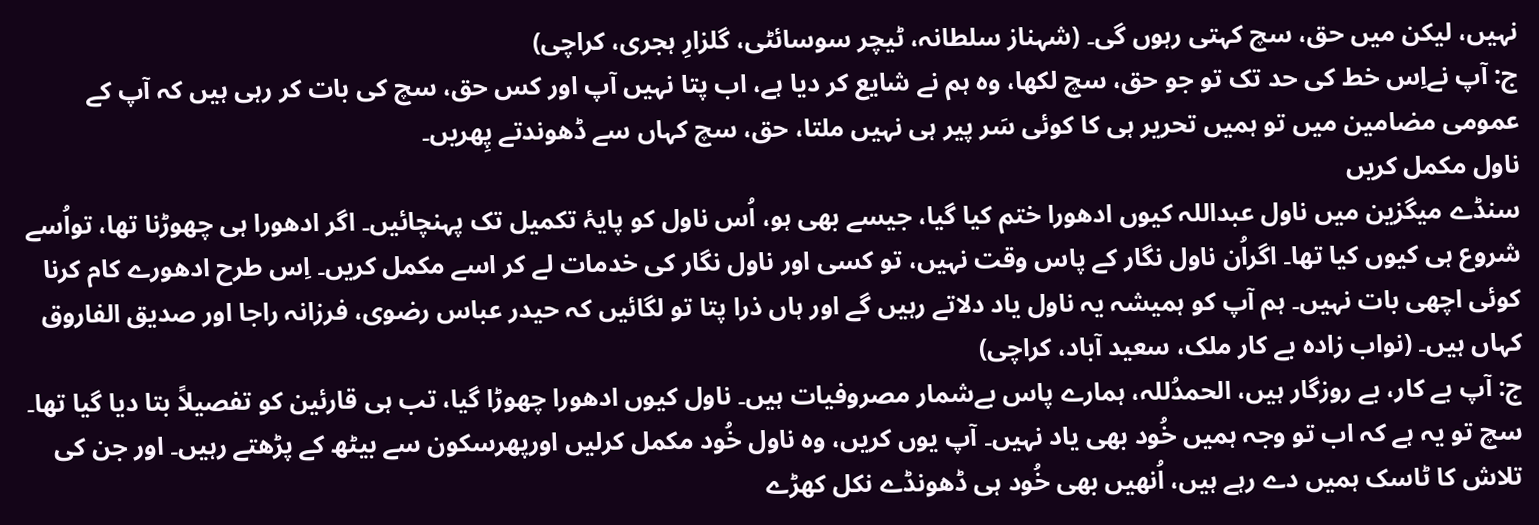نہیں، لیکن میں حق، سچ کہتی رہوں گی۔ (شہناز سلطانہ، ٹیچر سوسائٹی، گلزارِ ہجری، کراچی)
ج: آپ نےاِس خط کی حد تک تو جو حق، سچ لکھا، وہ ہم نے شایع کر دیا ہے، اب پتا نہیں آپ اور کس حق، سچ کی بات کر رہی ہیں کہ آپ کے عمومی مضامین میں تو ہمیں تحریر ہی کا کوئی سَر پیر ہی نہیں ملتا، حق، سچ کہاں سے ڈھوندتے پِھریں۔
ناول مکمل کریں
سنڈے میگزین میں ناول عبداللہ کیوں ادھورا ختم کیا گیا، جیسے بھی ہو، اُس ناول کو پایۂ تکمیل تک پہنچائیں۔ اگر ادھورا ہی چھوڑنا تھا، تواُسے شروع ہی کیوں کیا تھا۔ اگراُن ناول نگار کے پاس وقت نہیں، تو کسی اور ناول نگار کی خدمات لے کر اسے مکمل کریں۔ اِس طرح ادھورے کام کرنا کوئی اچھی بات نہیں۔ ہم آپ کو ہمیشہ یہ ناول یاد دلاتے رہیں گے اور ہاں ذرا پتا تو لگائیں کہ حیدر عباس رضوی، فرزانہ راجا اور صدیق الفاروق کہاں ہیں۔ (نواب زادہ بے کار ملک، سعید آباد، کراچی)
ج: آپ بے کار، بے روزگار ہیں، الحمدُللہ، ہمارے پاس بےشمار مصروفیات ہیں۔ ناول کیوں ادھورا چھوڑا گیا، تب ہی قارئین کو تفصیلاً بتا دیا گیا تھا۔ سچ تو یہ ہے کہ اب تو وجہ ہمیں خُود بھی یاد نہیں۔ آپ یوں کریں، وہ ناول خُود مکمل کرلیں اورپھرسکون سے بیٹھ کے پڑھتے رہیں۔ اور جن کی تلاش کا ٹاسک ہمیں دے رہے ہیں، اُنھیں بھی خُود ہی ڈھونڈے نکل کھڑے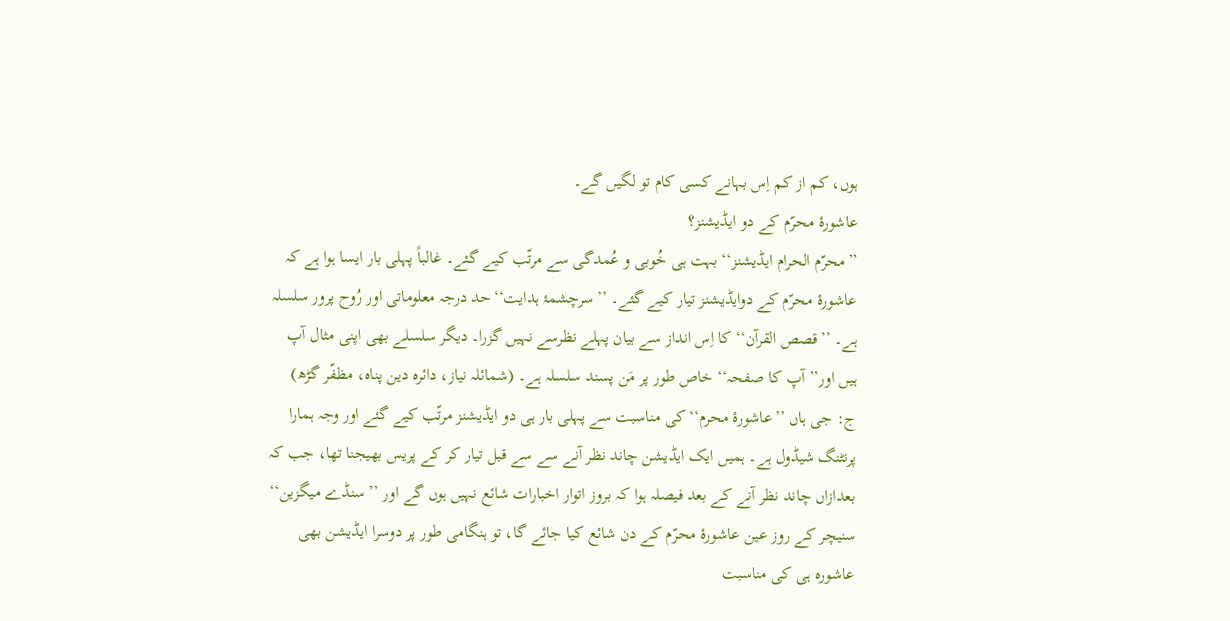ہوں، کم از کم اِس بہانے کسی کام تو لگیں گے۔
عاشورۂ محرّم کے دو ایڈیشنز؟
’’محرّم الحرام ایڈیشنز‘‘ بہت ہی خُوبی و عُمدگی سے مرتّب کیے گئے۔ غالباً پہلی بار ایسا ہوا ہے کہ عاشورۂ محرّم کے دوایڈیشنز تیار کیے گئے۔ ’’سرچشمۂ ہدایت‘‘حد درجہ معلوماتی اور رُوح پرور سلسلہ ہے۔ ’’قصص القرآن‘‘ کا اِس انداز سے بیان پہلے نظرسے نہیں گزرا۔ دیگر سلسلے بھی اپنی مثال آپ ہیں اور’’آپ کا صفحہ‘‘ خاص طور پر مَن پسند سلسلہ ہے۔ (شمائلہ نیاز، دائرہ دین پناہ، مظفّر گڑھ)
ج: جی ہاں ’’عاشورۂ محرم‘‘ کی مناسبت سے پہلی بار ہی دو ایڈیشنز مرتّب کیے گئے اور وجہ ہمارا پرنٹنگ شیڈول ہے۔ ہمیں ایک ایڈیشن چاند نظر آنے سے سے قبل تیار کر کے پریس بھیجنا تھا، جب کہ بعدازاں چاند نظر آنے کے بعد فیصلہ ہوا کہ بروز اتوار اخبارات شائع نہیں ہوں گے اور ’’سنڈے میگزین‘‘ سنیچر کے روز عین عاشورۂ محرّم کے دن شائع کیا جائے گا، تو ہنگامی طور پر دوسرا ایڈیشن بھی عاشورہ ہی کی مناسبت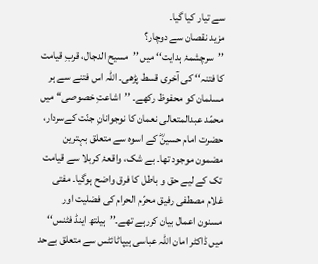سے تیار کیا گیا۔
مزید نقصان سے دوچار؟
’’سرچشمۂ ہدایت‘‘ میں ’’مسیح الدجال، قربِ قیامت کا فتنہ‘‘ کی آخری قسط پڑھی۔ اللہ اس فتنے سے ہر مسلمان کو محفوظ رکھے۔ ’’اشاعتِ خصوصی‘‘ میں محمّد عبدالمتعالی نعمان کا نوجوانانِ جنّت کےسردار، حضرت امام حسینؓ کے اسوہ سے متعلق بہترین مضمون موجود تھا۔ بے شک، واقعۂ کربلا سے قیامت تک کے لیے حق و باطل کا فرق واضح ہوگیا۔ مفتی غلام مصطفی رفیق محرّم الحرام کی فضلیت اور مسنون اعمال بیان کررہے تھے۔’’ہیلتھ اینڈ فٹنس‘‘ میں ڈاکٹر امان اللہ عباسی ہیپاٹائٹس سے متعلق بےحد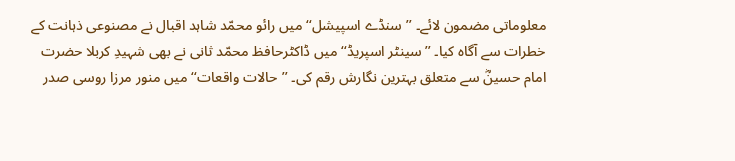معلوماتی مضمون لائے۔ ’’سنڈے اسپیشل‘‘ میں رائو محمّد شاہد اقبال نے مصنوعی ذہانت کے خطرات سے آگاہ کیا۔ ’’سینٹر اسپریڈ‘‘ میں ڈاکٹرحافظ محمّد ثانی نے بھی شہیدِ کربلا حضرت امام حسینؓ سے متعلق بہترین نگارش رقم کی۔ ’’حالات واقعات‘‘ میں منور مرزا روسی صدر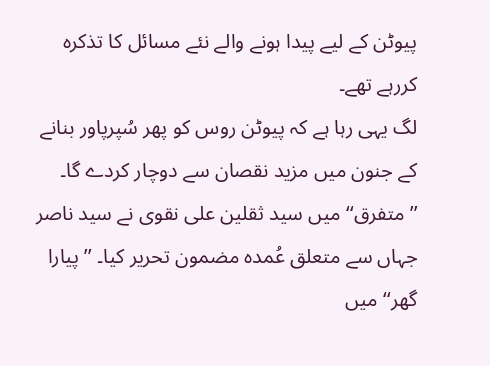پیوٹن کے لیے پیدا ہونے والے نئے مسائل کا تذکرہ کررہے تھے۔
لگ یہی رہا ہے کہ پیوٹن روس کو پھر سُپرپاور بنانے کے جنون میں مزید نقصان سے دوچار کردے گا۔ ’’متفرق‘‘ میں سید ثقلین علی نقوی نے سید ناصر جہاں سے متعلق عُمدہ مضمون تحریر کیا۔ ’’پیارا گھر‘‘ میں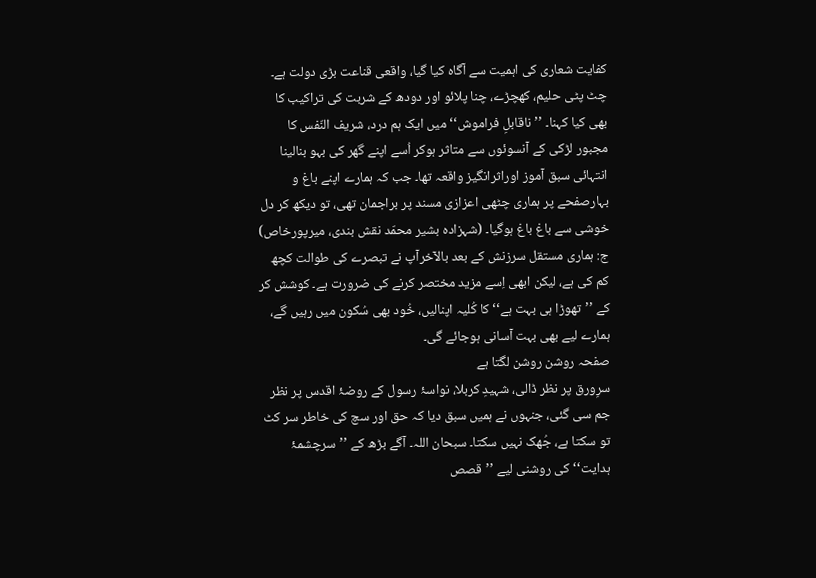کفایت شعاری کی اہمیت سے آگاہ کیا گیا، واقعی قناعت بڑی دولت ہے۔ چٹ پٹی حلیم، کھچڑے، چنا پلائو اور دودھ کے شربت کی تراکیب کا بھی کیا کہنا۔ ’’ناقابلِ فراموش‘‘ میں ایک ہم درد، شریف النّفس کا مجبور لڑکی کے آنسوئوں سے متاثر ہوکر اُسے اپنے گھر کی بہو بنالینا انتہائی سبق آموز اوراثرانگیز واقعہ تھا۔ جب کہ ہمارے اپنے باغ و بہارصفحے پر ہماری چٹھی اعزازی مسند پر براجمان تھی، تو دیکھ کر دل خوشی سے باغ باغ ہوگیا۔ (شہزادہ بشیر محمّد نقش بندی، میرپورخاص)
ج: ہماری مستقل سرزنش کے بعد بالآخرآپ نے تبصرے کی طوالت کچھ کم کی ہے، لیکن ابھی اِسے مزید مختصر کرنے کی ضرورت ہے۔ کوشش کر کے ’’تھوڑا ہی بہت ہے‘‘ کا کُلیہ اپنالیں، خُود بھی سُکون میں رہیں گے، ہمارے لیے بھی بہت آسانی ہوجائے گی۔
صفحہ روشن روشن لگتا ہے
سرِورق پر نظر ڈالی، شہیدِ کربلا، نواسۂ رسول کے روضۂ اقدس پر نظر جم سی گئی، جنہوں نے ہمیں سبق دیا کہ حق اور سچ کی خاطر سر کٹ تو سکتا ہے، جُھک نہیں سکتا۔ سبحان اللہ۔ آگے بڑھ کے ’’سرچشمۂ ہدایت‘‘ کی روشنی لیے ’’قصص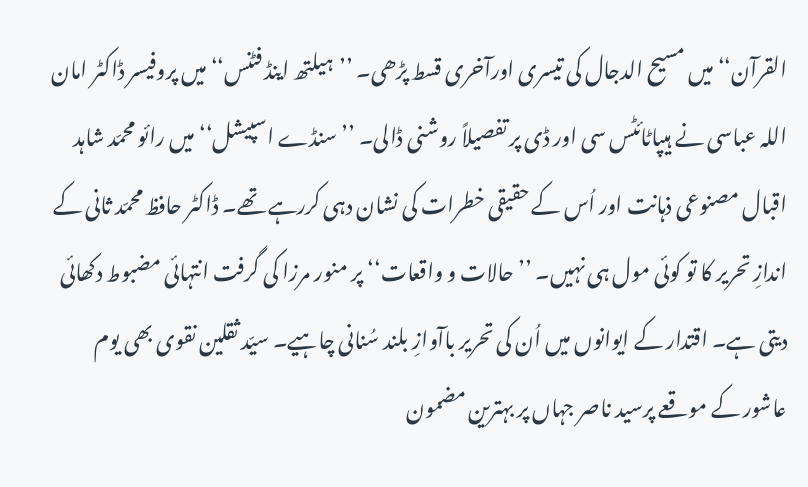القرآن‘‘ میں مسیح الدجال کی تیسری اورآخری قسط پڑھی۔ ’’ہیلتھ اینڈ فٹنس‘‘ میں پروفیسر ڈاکٹر امان اللہ عباسی نے ہیپاٹائٹس سی اور ڈی پر تفصیلاً روشنی ڈالی۔ ’’سنڈے اسپیشل‘‘ میں رائو محمّد شاہد اقبال مصنوعی ذہانت اور اُس کے حقیقی خطرات کی نشان دہی کررہے تھے۔ ڈاکٹر حافظ محمّد ثانی کے اندازِ تحریر کا تو کوئی مول ہی نہیں۔ ’’حالات و واقعات‘‘ پر منور مرزا کی گرفت انتہائی مضبوط دکھائی دیتی ہے۔ اقتدار کے ایوانوں میں اُن کی تحریر باآوازِ بلند سُنانی چاہیے۔ سیّد ثقلین نقوی بھی یوم عاشور کے موقعے پرسید ناصر جہاں پر بہترین مضمون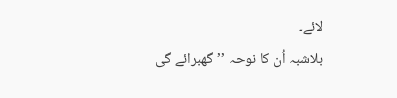لائے۔
بلاشبہ اُن کا نوحہ ’’گھبرائے گی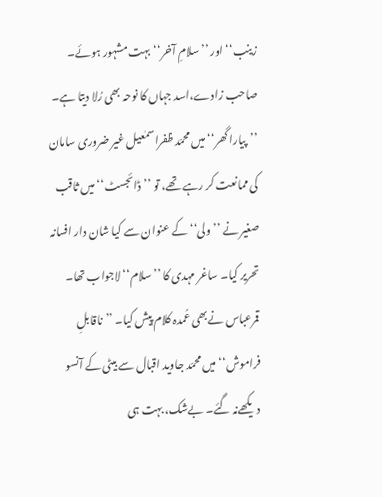زینب‘‘ اور ’’سلامِ آخر‘‘بہت مشہور ہوئے۔ صاحب زادے،اسد جہاں کا نوحہ بھی رُلا دیتا ہے۔ ’’پیارا گھر‘‘میں محمّد ظفراسمٰعیل غیر ضروری سامان کی ممانعت کر رہے تھے، تو ’’ڈائجسٹ‘‘ میں ثاقب صغیر نے ’’ولی‘‘ کے عنوان سے کیا شان دار افسانہ تحریر کیا۔ ساغر مہدی کا ’’سلام‘‘ لاجواب تھا۔ قمرعباس نےبھی عُمدہ کلام پیش کیا۔ ’’ناقابلِ فراموش‘‘ میں محمّد جاوید اقبال سے بیٹی کے آنسو دیکھےنہ گئے۔ بےشک، بہت ہی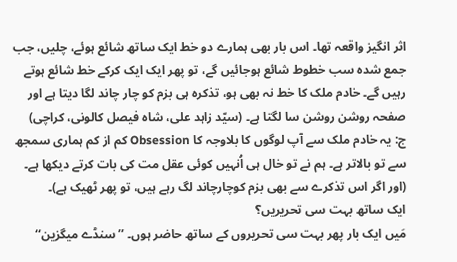اثر انگیز واقعہ تھا۔ اس بار بھی ہمارے دو خط ایک ساتھ شائع ہوئے، چلیں، جب جمع شدہ سب خطوط شائع ہوجائیں گے، تو پھر ایک ایک کرکے خط شائع ہوتے رہیں گے۔ خادم ملک کا خط نہ بھی ہو، تذکرہ ہی بزم کو چار چاند لگا دیتا ہے اور صفحہ روشن روشن سا لگتا ہے۔ (سیّد زاہد علی، شاہ فیصل کالونی، کراچی)
ج: یہ خادم ملک سے آپ لوگوں کا بلاوجہ کا Obsession کم از کم ہماری سمجھ سے تو بالاتر ہے۔ ہم نے تو خال ہی اُنہیں کوئی عقل مت کی بات کرتے دیکھا ہے۔ (اور اگر اس تذکرے سے بھی بزم کوچارچاند لگ رہے ہیں، تو پھر ٹھیک ہے)۔
ایک ساتھ بہت سی تحریریں؟
مَیں ایک بار پھر بہت سی تحریروں کے ساتھ حاضر ہوں۔ ’’سنڈے میگزین‘‘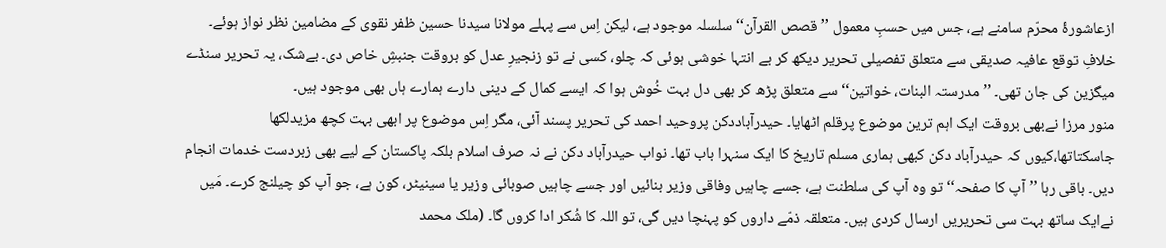ازعاشورۂ محرّم سامنے ہے، جس میں حسبِ معمول ’’قصص القرآن‘‘ سلسلہ موجود ہے، لیکن اِس سے پہلے مولانا سیدنا حسین ظفر نقوی کے مضامین نظر نواز ہوئے۔ خلافِ توقع عافیہ صدیقی سے متعلق تفصیلی تحریر دیکھ کر بے انتہا خوشی ہوئی کہ چلو، کسی نے تو زنجیرِ عدل کو بروقت جنبشِ خاص دی۔ بےشک، یہ تحریر سنڈے میگزین کی جان تھی۔ ’’مدرستہ البنات، خواتین‘‘ سے متعلق پڑھ کر بھی دل بہت خُوش ہوا کہ ایسے کمال کے دینی دارے ہمارے ہاں بھی موجود ہیں۔
منور مرزا نےبھی بروقت ایک اہم ترین موضوع پرقلم اٹھایا۔ حیدرآباددکن پروحید احمد کی تحریر پسند آئی، مگر اِس موضوع پر ابھی بہت کچھ مزیدلکھا جاسکتاتھا،کیوں کہ حیدرآباد دکن کبھی ہماری مسلم تاریخ کا ایک سنہرا باب تھا۔ نواب حیدرآباد دکن نے نہ صرف اسلام بلکہ پاکستان کے لیے بھی زبردست خدمات انجام دیں۔ باقی رہا ’’آپ کا صفحہ‘‘ تو وہ آپ کی سلطنت ہے، جسے چاہیں وفاقی وزیر بنائیں اور جسے چاہیں صوبائی وزیر یا سینیٹر، کون ہے، جو آپ کو چیلنج کرے۔ مَیں نےایک ساتھ بہت سی تحریریں ارسال کردی ہیں۔ متعلقہ ذمّے داروں کو پہنچا دیں گی، تو اللہ کا شُکر ادا کروں گا۔ (ملک محمد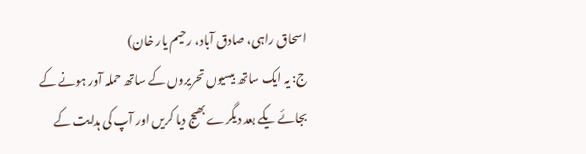اسحاق راہی، صادق آباد، رحیم یار خان)
ج: یہ ایک ساتھ بیسیوں تحریروں کے ساتھ حملہ آور ہونے کے بجائے یکے بعد دیگرے بھیج دیا کریں اور آپ کی ہدایت کے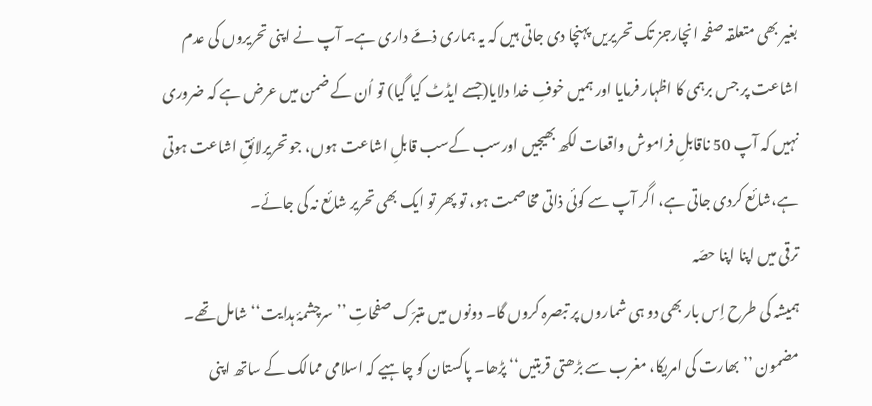بغیر بھی متعلقہ صفحہ انچارجز تک تحریریں پہنچا دی جاتی ہیں کہ یہ ہماری ذمّے داری ہے۔ آپ نے اپنی تحریروں کی عدم اشاعت پر جس برہمی کا اظہار فرمایا اور ہمیں خوفِ خدا دلایا(جسے ایڈٹ کیا گیا) تو اُن کے ضمن میں عرض ہے کہ ضروری نہیں کہ آپ 50 ناقابلِ فراموش واقعات لکھ بھیجیں اورسب کےسب قابلِ اشاعت ہوں، جو تحریرلائقِ اشاعت ہوتی ہے،شائع کردی جاتی ہے، اگر آپ سے کوئی ذاتی مخاصمت ہو، تو پھر تو ایک بھی تحریر شائع نہ کی جائے۔
ترقی میں اپنا اپنا حصّہ
ہمیشہ کی طرح اِس بار بھی دو ہی شماروں پر تبصرہ کروں گا۔ دونوں میں متبرّک صفحاتِ ’’سرچشمۂ ہدایت‘‘ شامل تھے۔ مضمون ’’بھارت کی امریکا، مغرب سے بڑھتی قربتیں‘‘ پڑھا۔ پاکستان کو چاہیے کہ اسلامی ممالک کے ساتھ اپنی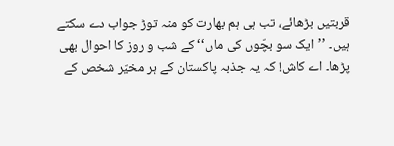قربتیں بڑھائے، تب ہی ہم بھارت کو منہ توڑ جواب دے سکتے ہیں۔ ’’ایک سو بچّوں کی ماں‘‘ کے شب و روز کا احوال بھی پڑھا۔ اے کاش! کہ یہ جذبہ پاکستان کے ہر مخیّر شخص کے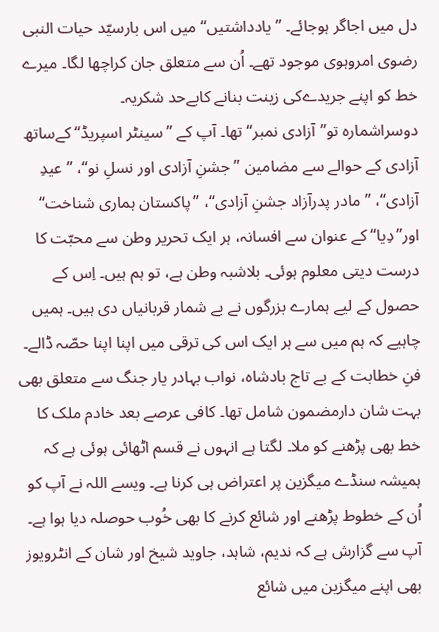دل میں اجاگر ہوجائے۔ ’’یادداشتیں‘‘ میں اس بارسیّد حیات النبی رضوی امروہوی موجود تھے۔ اُن سے متعلق جان کراچھا لگا۔ میرے خط کو اپنے جریدےکی زینت بنانے کابےحد شکریہ۔
دوسراشمارہ تو’’آزادی نمبر‘‘ تھا۔ آپ کے ’’سینٹر اسپریڈ‘‘ کےساتھ آزادی کے حوالے سے مضامین ’’جشنِ آزادی اور نسلِ نو‘‘، ’’عیدِ آزادی‘‘، ’’مادر پدرآزاد جشنِ آزادی‘‘، ’’پاکستان ہماری شناخت‘‘ اور’’دِیا‘‘ کے عنوان سے افسانہ، ہر ایک تحریر وطن سے محبّت کا درست دیتی معلوم ہوئی۔ بلاشبہ وطن ہے، تو ہم ہیں۔ اِس کے حصول کے لیے ہمارے بزرگوں نے بے شمار قربانیاں دی ہیں۔ ہمیں چاہیے کہ ہم میں سے ہر ایک اس کی ترقی میں اپنا اپنا حصّہ ڈالے۔
فنِ خطابت کے بے تاج بادشاہ، نواب بہادر یار جنگ سے متعلق بھی بہت شان دارمضمون شامل تھا۔ کافی عرصے بعد خادم ملک کا خط بھی پڑھنے کو ملا۔ لگتا ہے انہوں نے قسم اٹھائی ہوئی ہے کہ ہمیشہ سنڈے میگزین پر اعتراض ہی کرنا ہے۔ ویسے اللہ نے آپ کو اُن کے خطوط پڑھنے اور شائع کرنے کا بھی خُوب حوصلہ دیا ہوا ہے۔ آپ سے گزارش ہے کہ ندیم، شاہد، جاوید شیخ اور شان کے انٹرویوز بھی اپنے میگزین میں شائع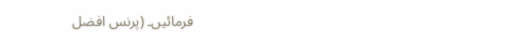فرمائیں۔ (پرنس افضل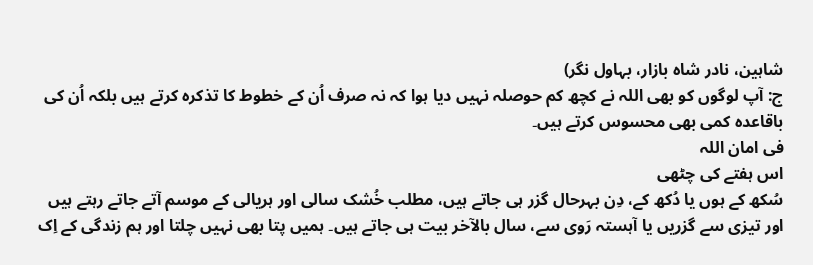شاہین، نادر شاہ بازار، بہاول نگر)
ج: آپ لوگوں کو بھی اللہ نے کچھ کم حوصلہ نہیں دیا ہوا کہ نہ صرف اُن کے خطوط کا تذکرہ کرتے ہیں بلکہ اُن کی باقاعدہ کمی بھی محسوس کرتے ہیں۔
فی امان اللہ
اس ہفتے کی چٹھی
سُکھ کے ہوں یا دُکھ کے، دِن بہرحال گزر ہی جاتے ہیں، مطلب خُشک سالی اور ہریالی کے موسم آتے جاتے رہتے ہیں اور تیزی سے گزریں یا آہستہ رَوی سے، سال بالآخر بیت ہی جاتے ہیں۔ ہمیں پتا بھی نہیں چلتا اور ہم زندگی کے اِک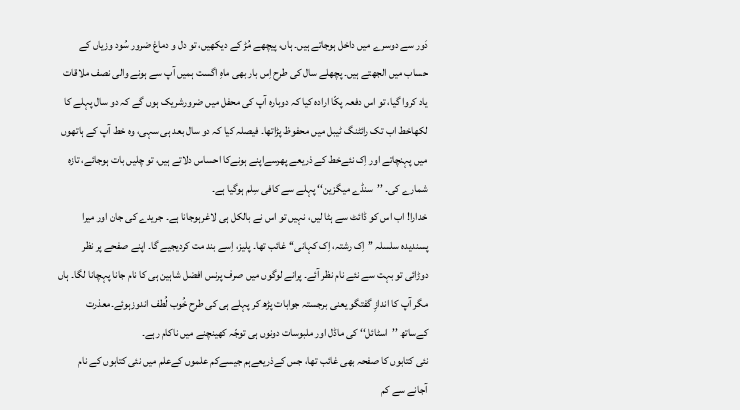دَور سے دوسرے میں داخل ہوجاتے ہیں۔ ہاں، پیچھے مُڑ کے دیکھیں، تو دل و دماغ ضرور سُود وزیاں کے حساب میں الجھتے ہیں۔ پچھلے سال کی طرح اِس بار بھی ماہِ اگست ہمیں آپ سے ہونے والی نصف ملاقات یاد کروا گیا، تو اس دفعہ پکّا ارادہ کیا کہ دوبارہ آپ کی محفل میں ضرورشریک ہوں گے کہ دو سال پہلے کا لکھاخط اب تک رائٹنگ ٹیبل میں محفوظ پڑاتھا۔ فیصلہ کیا کہ دو سال بعد ہی سہی، وہ خط آپ کے ہاتھوں میں پہنچاتے اور اِک نئےخط کے ذریعے پھرسےاپنے ہونےکا احساس دلاتے ہیں، تو چلیں بات ہوجائے، تازہ شمارے کی۔ ’’سنڈے میگزین‘‘ پہلے سے کافی سِلم ہوگیا ہے۔
خدارا! اب اس کو ڈائٹ سے ہٹا لیں، نہیں تو اس نے بالکل ہی لاغرہوجانا ہے۔ جریدے کی جان اور میرا پسندیدہ سلسلہ ’’اِک رشتہ، اِک کہانی‘‘ غائب تھا۔ پلیز، اِسے بند مت کردیجیے گا۔ اپنے صفحے پر نظر دوڑائی تو بہت سے نئے نام نظر آئے۔ پرانے لوگوں میں صرف پرنس افضل شاہین ہی کا نام جانا پہچانا لگا۔ ہاں مگر آپ کا اندازِ گفتگو یعنی برجستہ جوابات پڑھ کر پہلے ہی کی طرح خُوب لُطف اندوزہوئے۔معذرت کےساتھ ’’اسٹائل‘‘ کی ماڈل اور ملبوسات دونوں ہی توجّہ کھینچنے میں ناکام رہے۔
نئی کتابوں کا صفحہ بھی غائب تھا، جس کےذریعےہم جیسےکم علموں کےعلم میں نئی کتابوں کے نام آجانے سے کم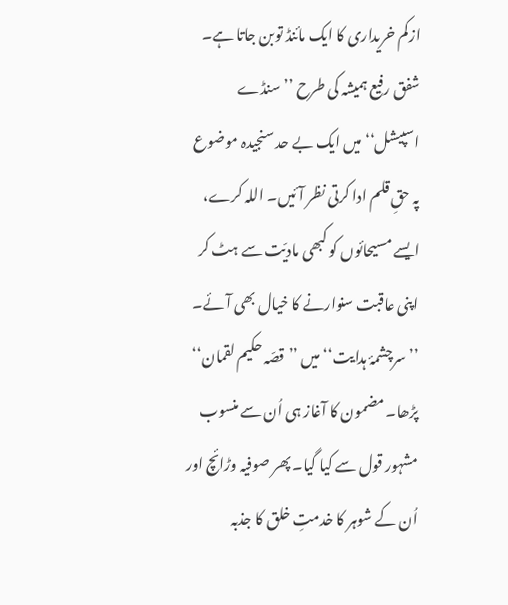ازکم خریداری کا ایک مائنڈ توبن جاتا ہے۔ شفق رفیع ہمیشہ کی طرح ’’سنڈے اسپیشل‘‘ میں ایک بے حد سنجیدہ موضوع پہ حقِ قلم ادا کرتی نظر آئیں۔ اللہ کرے، ایسے مسیحائوں کو کبھی مادیّت سے ہٹ کر اپنی عاقبت سنوارنے کا خیال بھی آئے۔ ’’سرچشمۂ ہدایت‘‘ میں ’’قصّہ حکیم لقمان‘‘ پڑھا۔ مضمون کا آغاز ہی اُن سے منسوب مشہور قول سے کیا گیا۔ پھر صوفیہ وڑائچ اور اُن کے شوہر کا خدمتِ خلق کا جذبہ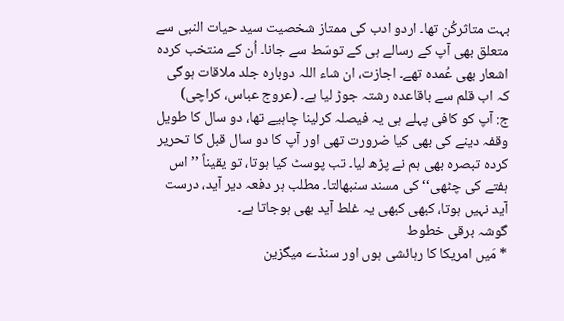بہت متاثرکُن تھا۔ اردو ادب کی ممتاز شخصیت سید حیات النبی سے متعلق بھی آپ کے رسالے ہی کے توسّط سے جانا۔ اُن کے منتخب کردہ اشعار بھی عُمدہ تھے۔ اجازت، ان شاء اللہ دوبارہ جلد ملاقات ہوگی کہ اب قلم سے باقاعدہ رشتہ جوڑ لیا ہے۔ (عروج عباس، کراچی)
ج: آپ کو کافی پہلے ہی یہ فیصلہ کرلینا چاہیے تھا، دو سال کا طویل وقفہ دینے کی بھی کیا ضرورت تھی اور آپ کا دو سال قبل کا تحریر کردہ تبصرہ بھی ہم نے پڑھ لیا۔ تب پوسٹ کیا ہوتا، تو یقیناً ’’اس ہفتے کی چٹھی‘‘ کی مسند سنبھالتا۔ مطلب ہر دفعہ دیر آید، درست آید نہیں ہوتا، کبھی کبھی یہ غلط آید بھی ہوجاتا ہے۔
گوشہ برقی خطوط
* مَیں امریکا کا رہائشی ہوں اور سنڈے میگزین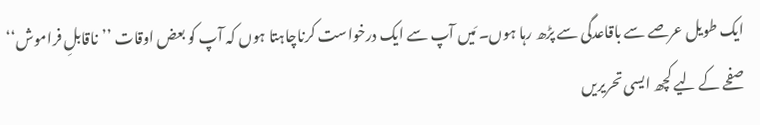ایک طویل عرصے سے باقاعدگی سے پڑھ رہا ہوں۔ مَیں آپ سے ایک درخواست کرناچاہتا ہوں کہ آپ کو بعض اوقات ’’ناقابلِ فراموش‘‘ صفحے کے لیے کچھ ایسی تحریریں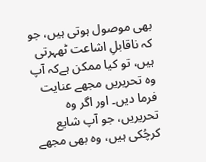بھی موصول ہوتی ہیں، جو کہ ناقابلِ اشاعت ٹھہرتی ہیں، تو کیا ممکن ہےکہ آپ وہ تحریریں مجھے عنایت فرما دیں۔ اور اگر وہ تحریریں، جو آپ شایع کرچُکی ہیں، وہ بھی مجھے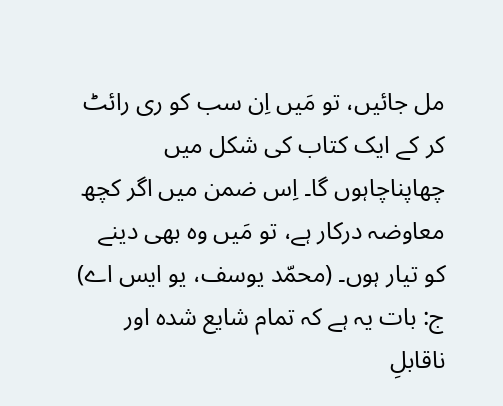مل جائیں، تو مَیں اِن سب کو ری رائٹ کر کے ایک کتاب کی شکل میں چھاپناچاہوں گا۔ اِس ضمن میں اگر کچھ معاوضہ درکار ہے، تو مَیں وہ بھی دینے کو تیار ہوں۔ (محمّد یوسف، یو ایس اے)
ج: بات یہ ہے کہ تمام شایع شدہ اور ناقابلِ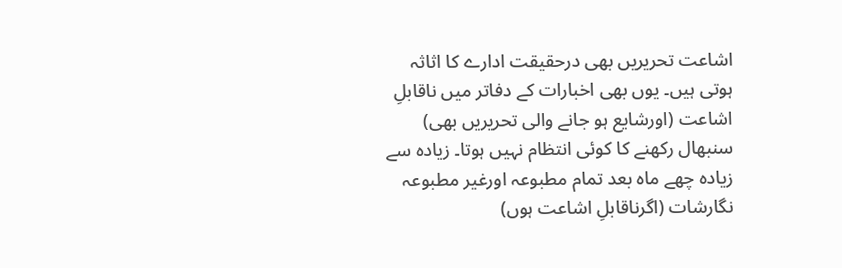اشاعت تحریریں بھی درحقیقت ادارے کا اثاثہ ہوتی ہیں۔ یوں بھی اخبارات کے دفاتر میں ناقابلِ اشاعت (اورشایع ہو جانے والی تحریریں بھی) سنبھال رکھنے کا کوئی انتظام نہیں ہوتا۔ زیادہ سے زیادہ چھے ماہ بعد تمام مطبوعہ اورغیر مطبوعہ نگارشات (اگرناقابلِ اشاعت ہوں)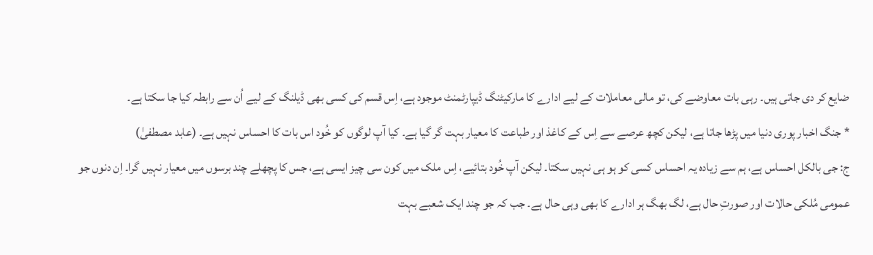ضایع کر دی جاتی ہیں۔ رہی بات معاوضے کی، تو مالی معاملات کے لیے ادارے کا مارکیٹنگ ڈیپارٹمنٹ موجود ہے، اِس قسم کی کسی بھی ڈیلنگ کے لیے اُن سے رابطہ کیا جا سکتا ہے۔
* جنگ اخبار پوری دنیا میں پڑھا جاتا ہے، لیکن کچھ عرصے سے اِس کے کاغذ اور طباعت کا معیار بہت گر گیا ہے۔ کیا آپ لوگوں کو خُود اس بات کا احساس نہیں ہے۔ (عابد مصطفیٰ)
ج: جی بالکل احساس ہے، ہم سے زیادہ یہ احساس کسی کو ہو ہی نہیں سکتا۔ لیکن آپ خُود بتائیے، اِس ملک میں کون سی چیز ایسی ہے، جس کا پچھلے چند برسوں میں معیار نہیں گرا۔ اِن دنوں جو عمومی مُلکی حالات اور صورتِ حال ہے، لگ بھگ ہر ادارے کا بھی وہی حال ہے۔ جب کہ جو چند ایک شعبے بہت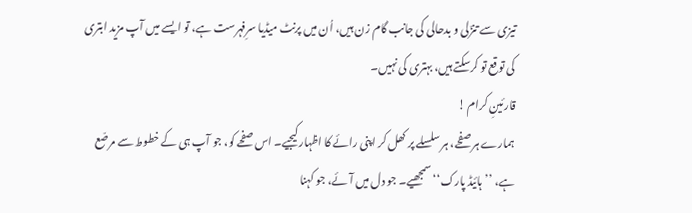تیزی سے تنزّلی و بدحالی کی جانب گام زن ہیں، اُن میں پرنٹ میڈیا سرِفہرست ہے، تو ایسے میں آپ مزید ابتری کی توقع تو کرسکتے ہیں، بہتری کی نہیں۔
قارئینِ کرام !
ہمارے ہر صفحے، ہر سلسلے پر کھل کر اپنی رائے کا اظہار کیجیے۔ اس صفحے کو، جو آپ ہی کے خطوط سے مرصّع ہے، ’’ہائیڈ پارک‘‘ سمجھیے۔ جو دل میں آئے، جو کہنا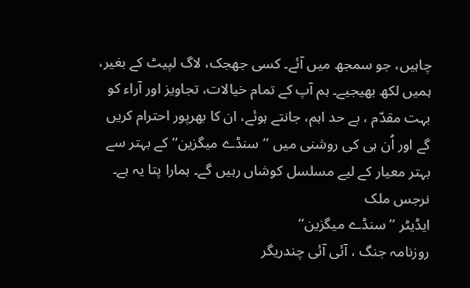چاہیں، جو سمجھ میں آئے۔ کسی جھجک، لاگ لپیٹ کے بغیر، ہمیں لکھ بھیجیے۔ ہم آپ کے تمام خیالات، تجاویز اور آراء کو بہت مقدّم ، بے حد اہم، جانتے ہوئے، ان کا بھرپور احترام کریں گے اور اُن ہی کی روشنی میں ’’سنڈے میگزین‘‘ کے بہتر سے بہتر معیار کے لیے مسلسل کوشاں رہیں گے۔ ہمارا پتا یہ ہے۔
نرجس ملک
ایڈیٹر ’’ سنڈے میگزین‘‘
روزنامہ جنگ ، آئی آئی چندریگر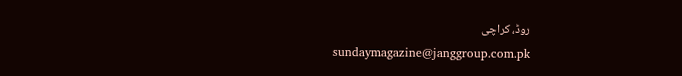روڈ، کراچی
sundaymagazine@janggroup.com.pk